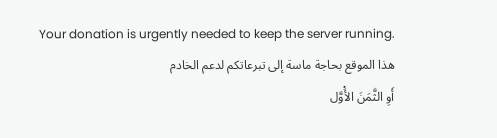Your donation is urgently needed to keep the server running.
هذا الموقع بحاجة ماسة إلى تبرعاتكم لدعم الخادم
أَوِ الثَّمَنَ الأَْوَّل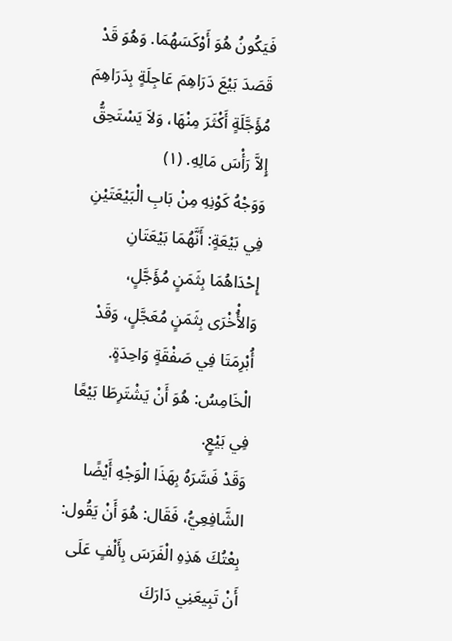فَيَكُونُ هُوَ أَوْكَسَهُمَا. وَهُوَ قَدْ قَصَدَ بَيْعَ دَرَاهِمَ عَاجِلَةٍ بِدَرَاهِمَ مُؤَجَّلَةٍ أَكْثَرَ مِنْهَا، وَلاَ يَسْتَحِقُّ إِلاَّ رَأْسَ مَالِهِ. (١)
وَوَجْهُ كَوْنِهِ مِنْ بَابِ الْبَيْعَتَيْنِ فِي بَيْعَةٍ: أَنَّهُمَا بَيْعَتَانِ إِحْدَاهُمَا بِثَمَنٍ مُؤَجَّلٍ، وَالأُْخْرَى بِثَمَنٍ مُعَجَّلٍ، وَقَدْ أُبْرِمَتَا فِي صَفْقَةٍ وَاحِدَةٍ.
الْخَامِسُ: هُوَ أَنْ يَشْتَرِطَا بَيْعًا فِي بَيْعٍ.
وَقَدْ فَسَّرَهُ بِهَذَا الْوَجْهِ أَيْضًا الشَّافِعِيُّ، فَقَال: هُوَ أَنْ يَقُول: بِعْتُكَ هَذِهِ الْفَرَسَ بِأَلْفٍ عَلَى أَنْ تَبِيعَنِي دَارَكَ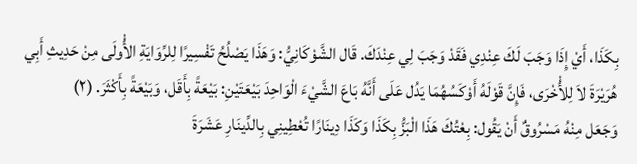بِكَذَا، أَيْ إِذَا وَجَبَ لَكَ عِنْدِي فَقَدْ وَجَبَ لِي عِنْدَكَ. قَال الشَّوْكَانِيُّ: وَهَذَا يَصْلُحُ تَفْسِيرًا لِلرِّوَايَةِ الأُْولَى مِنْ حَدِيثِ أَبِي هُرَيْرَةَ لاَ لِلأُْخْرَى، فَإِنَّ قَوْلَهُ أَوْكَسُهُمَا يَدُل عَلَى أَنَّهُ بَاعَ الشَّيْءَ الْوَاحِدَ بَيْعَتَيْنِ: بَيْعَةً بِأَقَل، وَبَيْعَةً بِأَكْثَرَ. (٢)
وَجَعَل مِنْهُ مَسْرُوقٌ أَنْ يَقُول: بِعْتُكَ هَذَا الْبَزُّ بِكَذَا وَكَذَا دِينَارًا تُعْطِينِي بِالدِّينَارِ عَشَرَةَ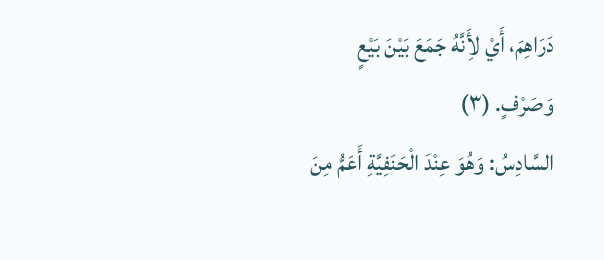دَرَاهِمَ، أَيْ لأَِنَّهُ جَمَعَ بَيْنَ بَيْعٍ وَصَرْفٍ. (٣)
السَّادِسُ: وَهُوَ عِنْدَ الْحَنَفِيَّةِ أَعَمُّ مِنَ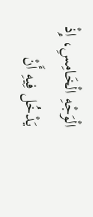الْوَجْهِ الْخَامِسِ، إِذْ يَدْخُل فِيهِ أَنْ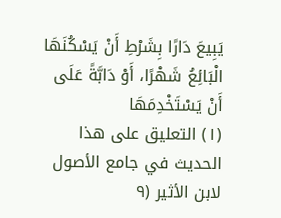يَبِيعَ دَارًا بِشَرْطِ أَنْ يَسْكُنَهَا الْبَائِعُ شَهْرًا، أَوْ دَابَّةً عَلَى أَنْ يَسْتَخْدِمَهَا
(١) التعليق على هذا الحديث في جامع الأصول لابن الأثير (٩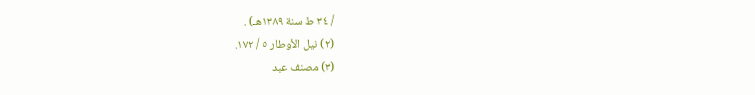/ ٣٤ ط سنة ١٣٨٩هـ) .
(٢) نيل الأوطار ٥ / ١٧٢.
(٣) مصنف عبد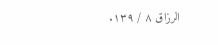الرزاق ٨ / ١٣٩.